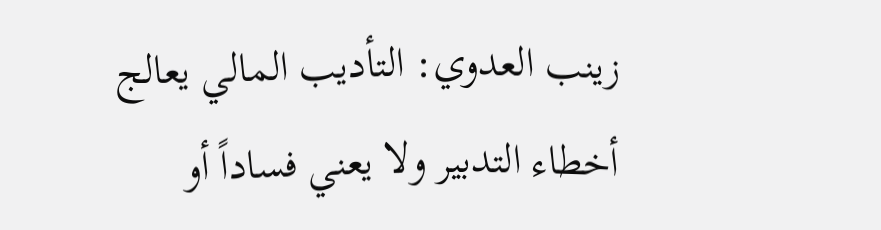زينب العدوي: التأديب المالي يعالج أخطاء التدبير ولا يعني فساداً أو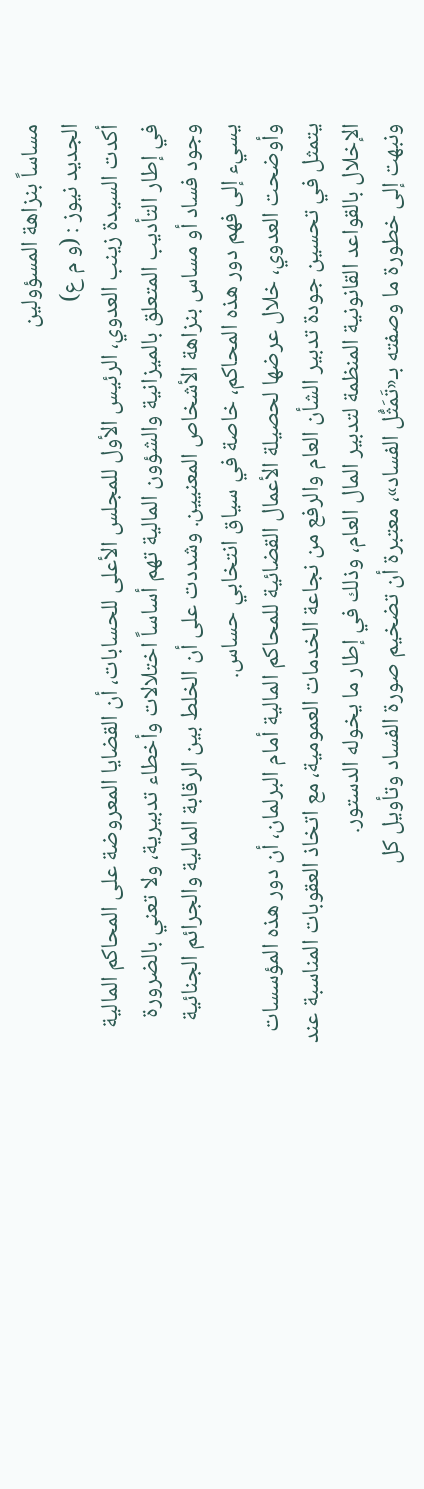مساساً بنزاهة المسؤولين
الجديد نيوز : (و م ع)
أكدت السيدة زينب العدوي، الرئيس الأول للمجلس الأعلى للحسابات، أن القضايا المعروضة على المحاكم المالية في إطار التأديب المتعلق بالميزانية والشؤون المالية تهم أساساً اختلالات وأخطاء تدبيرية، ولا تعني بالضرورة وجود فساد أو مساس بنزاهة الأشخاص المعنيين. وشددت على أن الخلط بين الرقابة المالية والجرائم الجنائية يسيء إلى فهم دور هذه المحاكم، خاصة في سياق انتخابي حساس.
وأوضحت العدوي، خلال عرضها لحصيلة الأعمال القضائية للمحاكم المالية أمام البرلمان، أن دور هذه المؤسسات يتمثل في تحسين جودة تدبير الشأن العام والرفع من نجاعة الخدمات العمومية، مع اتخاذ العقوبات المناسبة عند الإخلال بالقواعد القانونية المنظمة لتدبير المال العام، وذلك في إطار ما يخوله الدستور.
ونبهت إلى خطورة ما وصفته بـ«تَمَثُّل الفساد»، معتبرة أن تضخيم صورة الفساد وتأويل كل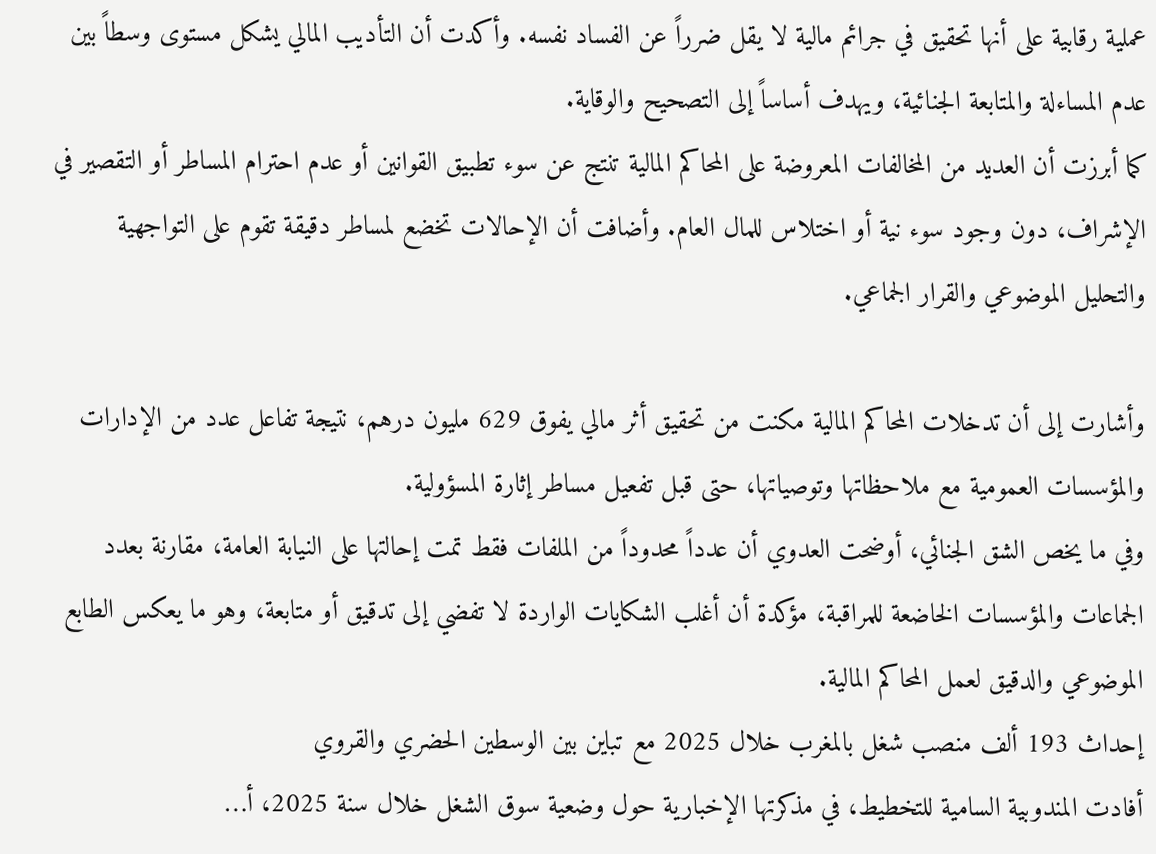عملية رقابية على أنها تحقيق في جرائم مالية لا يقل ضرراً عن الفساد نفسه. وأكدت أن التأديب المالي يشكل مستوى وسطاً بين عدم المساءلة والمتابعة الجنائية، ويهدف أساساً إلى التصحيح والوقاية.
كما أبرزت أن العديد من المخالفات المعروضة على المحاكم المالية تنتج عن سوء تطبيق القوانين أو عدم احترام المساطر أو التقصير في الإشراف، دون وجود سوء نية أو اختلاس للمال العام. وأضافت أن الإحالات تخضع لمساطر دقيقة تقوم على التواجهية والتحليل الموضوعي والقرار الجماعي.

وأشارت إلى أن تدخلات المحاكم المالية مكنت من تحقيق أثر مالي يفوق 629 مليون درهم، نتيجة تفاعل عدد من الإدارات والمؤسسات العمومية مع ملاحظاتها وتوصياتها، حتى قبل تفعيل مساطر إثارة المسؤولية.
وفي ما يخص الشق الجنائي، أوضحت العدوي أن عدداً محدوداً من الملفات فقط تمت إحالتها على النيابة العامة، مقارنة بعدد الجماعات والمؤسسات الخاضعة للمراقبة، مؤكدة أن أغلب الشكايات الواردة لا تفضي إلى تدقيق أو متابعة، وهو ما يعكس الطابع الموضوعي والدقيق لعمل المحاكم المالية.
إحداث 193 ألف منصب شغل بالمغرب خلال 2025 مع تباين بين الوسطين الحضري والقروي
أفادت المندوبية السامية للتخطيط، في مذكرتها الإخبارية حول وضعية سوق الشغل خلال سنة 2025، أ…